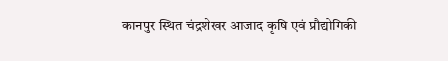कानपुर स्थित चंद्रशेखर आजाद कृषि एवं प्रौद्योगिकी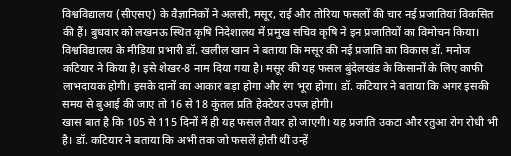विश्वविद्यालय (सीएसए) के वैज्ञानिकों ने अलसी, मसूर, राई और तोरिया फसलों की चार नई प्रजातियां विकसित की हैं। बुधवार को लखनऊ स्थित कृषि निदेशालय में प्रमुख सचिव कृषि ने इन प्रजातियों का विमोचन किया।
विश्वविद्यालय के मीडिया प्रभारी डॉ. खलील खान ने बताया कि मसूर की नई प्रजाति का विकास डॉ. मनोज कटियार ने किया है। इसे शेखर-8 नाम दिया गया है। मसूर की यह फसल बुंदेलखंड के किसानों के लिए काफी लाभदायक होगी। इसके दानों का आकार बड़ा होगा और रंग भूरा होगा। डॉ. कटियार ने बताया कि अगर इसकी समय से बुआई की जाए तो 16 से 18 कुंतल प्रति हेक्टेयर उपज होगी।
खास बात है कि 105 से 115 दिनों में ही यह फसल तैयार हो जाएगी। यह प्रजाति उकटा और रतुआ रोग रोधी भी है। डॉ. कटियार ने बताया कि अभी तक जो फसलें होती थीं उन्हें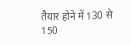तैयार होने में 130 से 150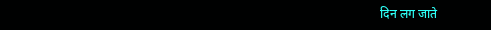दिन लग जाते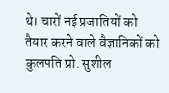थे। चारों नई प्रजातियों को तैयार करने वाले वैज्ञानिकों को कुलपति प्रो. सुशील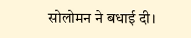सोलोमन ने बधाई दी।